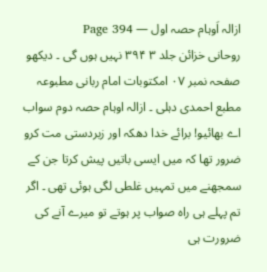ازالہ اَوہام حصہ اول — Page 394
روحانی خزائن جلد ۳ ۳۹۴ نہیں ہوں گی ۔ دیکھو صفحہ نمبر ۰۷ امکتوبات امام ربانی مطبوعہ مطبع احمدی دہلی ۔ ازالہ اوہام حصہ دوم سواب اے بھائیو! برائے خدا دھکہ اور زبردستی مت کرو ضرور تھا کہ میں ایسی باتیں پیش کرتا جن کے سمجھنے میں تمہیں غلطی لگی ہوئی تھی ۔ اگر تم پہلے ہی راہ صواب پر ہوتے تو میرے آنے کی ضرورت ہی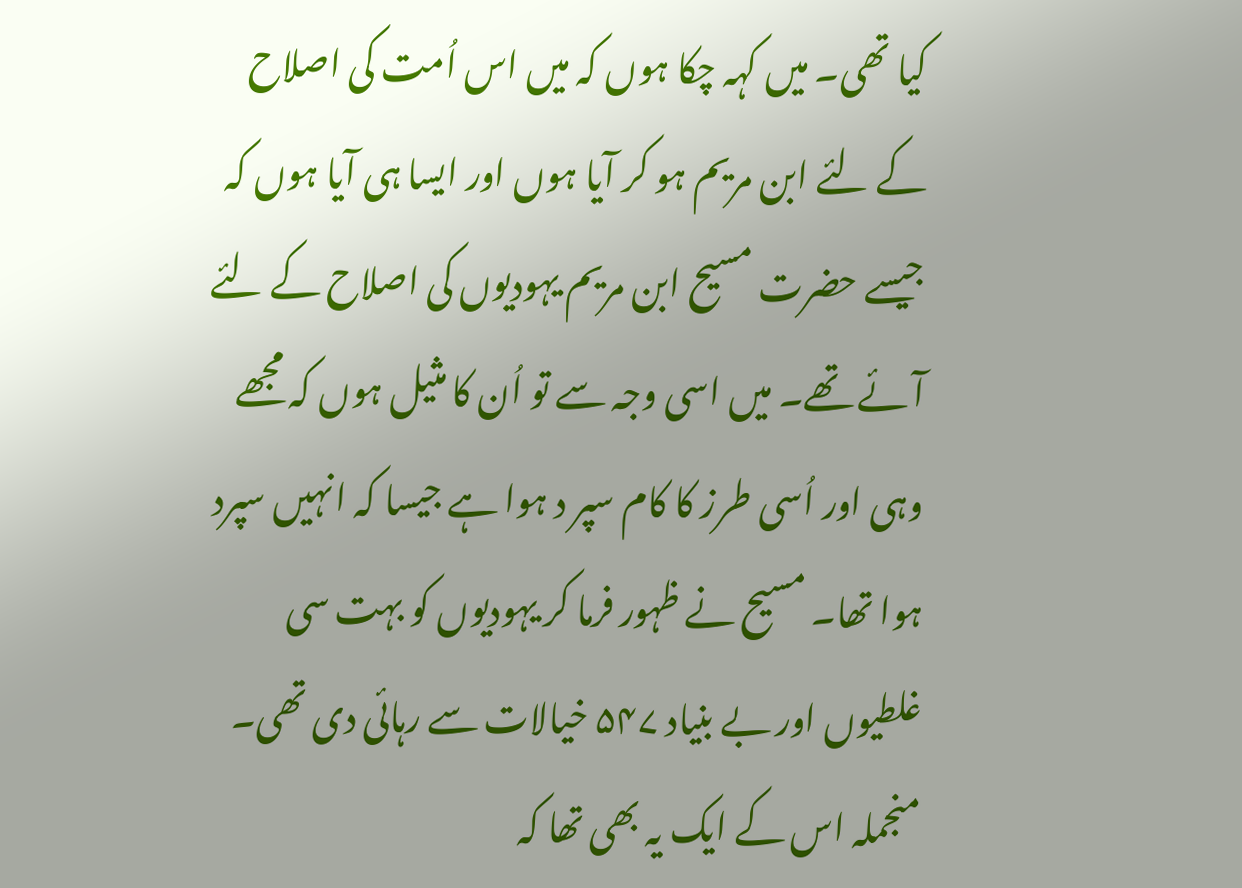کیا تھی۔ میں کہہ چکا ہوں کہ میں اس اُمت کی اصلاح کے لئے ابن مریم ہو کر آیا ہوں اور ایسا ہی آیا ہوں کہ جیسے حضرت مسیح ابن مریم یہودیوں کی اصلاح کے لئے آئے تھے۔ میں اسی وجہ سے تو اُن کا مثیل ہوں کہ مجھے وہی اور اُسی طرز کا کام سپر د ہوا ہے جیسا کہ انہیں سپرد ہوا تھا۔ مسیح نے ظہور فرما کر یہودیوں کو بہت سی غلطیوں اور بے بنیاد ۵۴۷ خیالات سے رہائی دی تھی۔ منجملہ اس کے ایک یہ بھی تھا کہ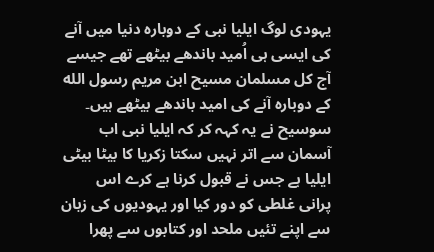یہودی لوگ ایلیا نبی کے دوبارہ دنیا میں آنے کی ایسی ہی اُمید باندھے بیٹھے تھے جیسے آج کل مسلمان مسیح ابن مریم رسول الله کے دوبارہ آنے کی امید باندھے بیٹھے ہیں۔ سوسیح نے یہ کہہ کر کہ ایلیا نبی اب آسمان سے اتر نہیں سکتا زکریا کا بیٹا بیٹی ایلیا ہے جس نے قبول کرنا ہے کرے اس پرانی غلطی کو دور کیا اور یہودیوں کی زبان سے اپنے تئیں ملحد اور کتابوں سے پھرا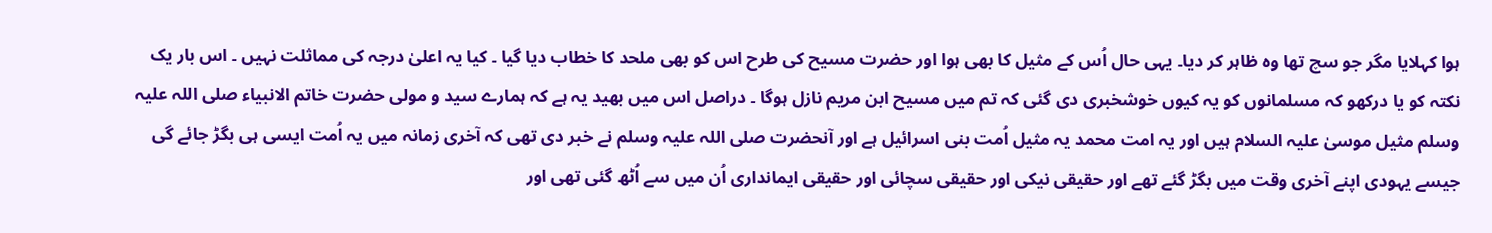ہوا کہلایا مگر جو سچ تھا وہ ظاہر کر دیا۔ یہی حال اُس کے مثیل کا بھی ہوا اور حضرت مسیح کی طرح اس کو بھی ملحد کا خطاب دیا گیا ۔ کیا یہ اعلیٰ درجہ کی مماثلت نہیں ۔ اس بار یک نکتہ کو یا درکھو کہ مسلمانوں کو یہ کیوں خوشخبری دی گئی کہ تم میں مسیح ابن مریم نازل ہوگا ۔ دراصل اس میں بھید یہ ہے کہ ہمارے سید و مولی حضرت خاتم الانبیاء صلی اللہ علیہ وسلم مثیل موسیٰ علیہ السلام ہیں اور یہ امت محمد یہ مثیل اُمت بنی اسرائیل ہے اور آنحضرت صلی اللہ علیہ وسلم نے خبر دی تھی کہ آخری زمانہ میں یہ اُمت ایسی ہی بگڑ جائے گی جیسے یہودی اپنے آخری وقت میں بگڑ گئے تھے اور حقیقی نیکی اور حقیقی سچائی اور حقیقی ایمانداری اُن میں سے اُٹھ گئی تھی اور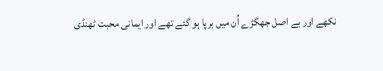نکھے اور بے اصل جھگڑے اُن میں برپا ہو گئے تھے اور ایمانی محبت ٹھنڈی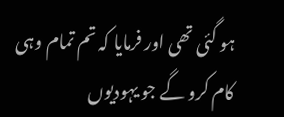ہو گئی تھی اور فرمایا کہ تم تمام وہی کام کرو گے جو یہودیوں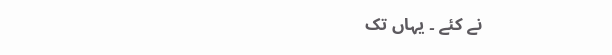نے کئے ۔ یہاں تک